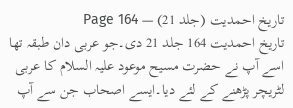تاریخ احمدیت (جلد 21) — Page 164
تاریخ احمدیت 164 جلد 21 دی۔جو عربی دان طبقہ تھا اسے آپ نے حضرت مسیح موعود علیہ السلام کا عربی لٹریچر پڑھنے کے لئے دیا۔ایسے اصحاب جن سے آپ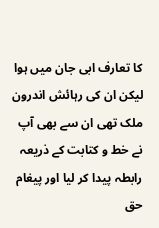کا تعارف ابی جان میں ہوا لیکن ان کی رہائش اندرون ملک تھی ان سے بھی آپ نے خط و کتابت کے ذریعہ رابطہ پیدا کر لیا اور پیغام حق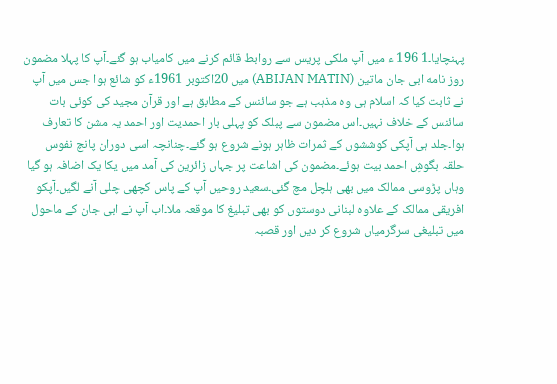پہنچایا۔1 196 ء میں آپ ملکی پریس سے روابط قائم کرنے میں کامیاب ہو گئے۔آپ کا پہلا مضمون روز نامه ابی جان ماتین (ABIJAN MATIN) میں 20اکتوبر 1961ء کو شائع ہوا جس میں آپ نے ثابت کیا کہ اسلام ہی وہ مذہب ہے جو سائنس کے مطابق ہے اور قرآن مجید کی کوئی بات سائنس کے خلاف نہیں۔اس مضمون سے پبلک کو پہلی بار احمدیت اور احمد یہ مشن کا تعارف ہوا۔جلد ہی آپکی کوششوں کے ثمرات ظاہر ہونے شروع ہو گئے۔چنانچہ اسی دوران پانچ نفوس حلقہ بگوشِ احمد بیت ہوئے۔مضمون کی اشاعت پر جہاں زائرین کی آمد میں یکا یک اضافہ ہو گیا وہاں پڑوسی ممالک میں بھی ہلچل مچ گئی۔سعید روحیں آپ کے پاس کچھی چلی آنے لگیں۔آپکو افریقی ممالک کے علاوہ لبنانی دوستوں کو بھی تبلیغ کا موقعہ ملا۔اب آپ نے ابی جان کے ماحول میں تبلیغی سرگرمیاں شروع کر دیں اور قصبہ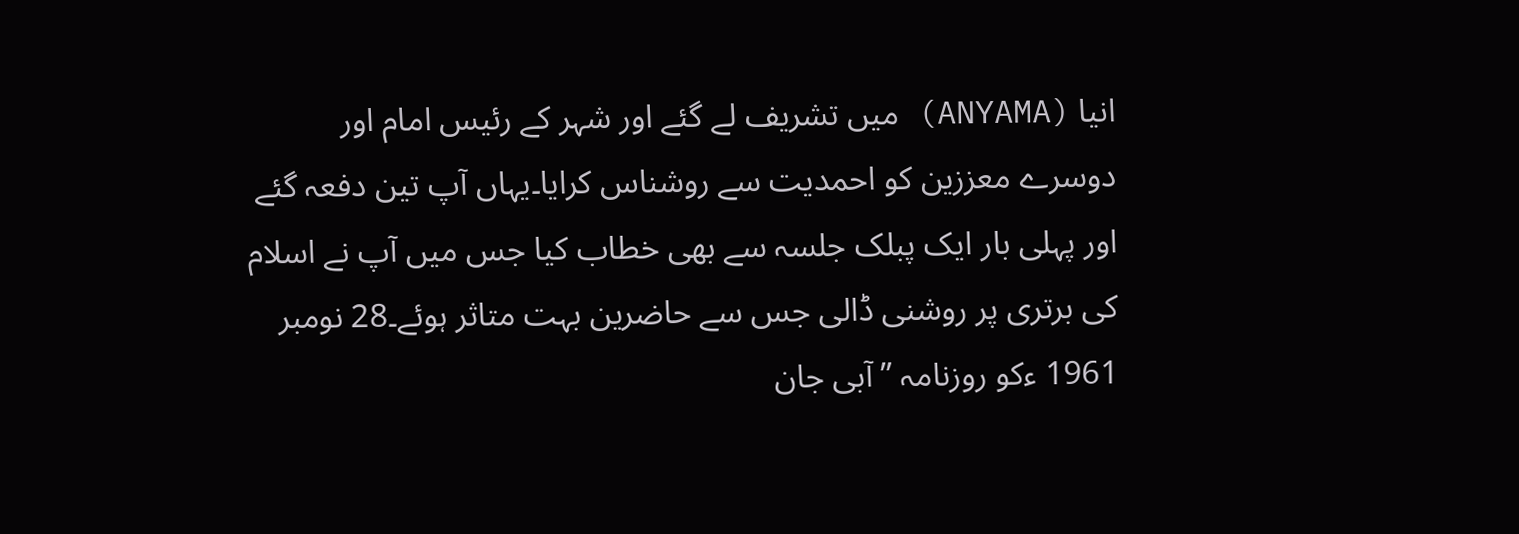انیا (ANYAMA) میں تشریف لے گئے اور شہر کے رئیس امام اور دوسرے معززین کو احمدیت سے روشناس کرایا۔یہاں آپ تین دفعہ گئے اور پہلی بار ایک پبلک جلسہ سے بھی خطاب کیا جس میں آپ نے اسلام کی برتری پر روشنی ڈالی جس سے حاضرین بہت متاثر ہوئے۔28 نومبر 1961 ءکو روزنامہ ” آبی جان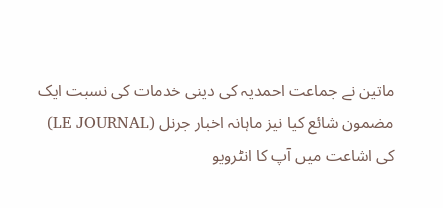ماتین نے جماعت احمدیہ کی دینی خدمات کی نسبت ایک مضمون شائع کیا نیز ماہانہ اخبار جرنل (LE JOURNAL) کی اشاعت میں آپ کا انٹرویو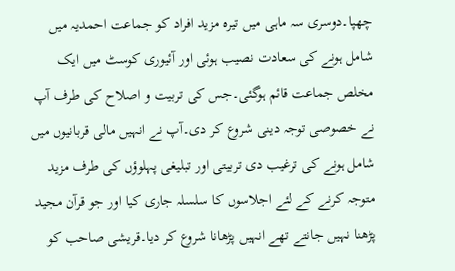چھپا۔دوسری سہ ماہی میں تیرہ مزید افراد کو جماعت احمدیہ میں شامل ہونے کی سعادت نصیب ہوئی اور آئیوری کوسٹ میں ایک مخلص جماعت قائم ہوگئی۔جس کی تربیت و اصلاح کی طرف آپ نے خصوصی توجہ دینی شروع کر دی۔آپ نے انہیں مالی قربانیوں میں شامل ہونے کی ترغیب دی تربیتی اور تبلیغی پہلوؤں کی طرف مزید متوجہ کرنے کے لئے اجلاسوں کا سلسلہ جاری کیا اور جو قرآن مجید پڑھنا نہیں جانتے تھے انہیں پڑھانا شروع کر دیا۔قریشی صاحب کو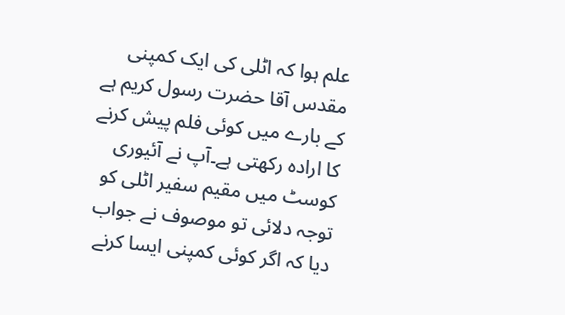علم ہوا کہ اٹلی کی ایک کمپنی مقدس آقا حضرت رسول کریم ہے کے بارے میں کوئی فلم پیش کرنے کا ارادہ رکھتی ہے۔آپ نے آئیوری کوسٹ میں مقیم سفیر اٹلی کو توجہ دلائی تو موصوف نے جواب دیا کہ اگر کوئی کمپنی ایسا کرنے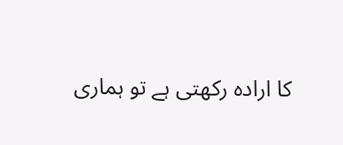کا ارادہ رکھتی ہے تو ہماری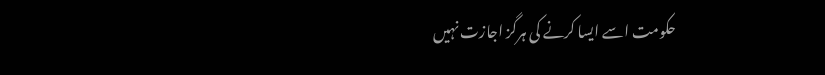حکومت اسے ایسا کرنے کی ہرگز اجازت نہیں